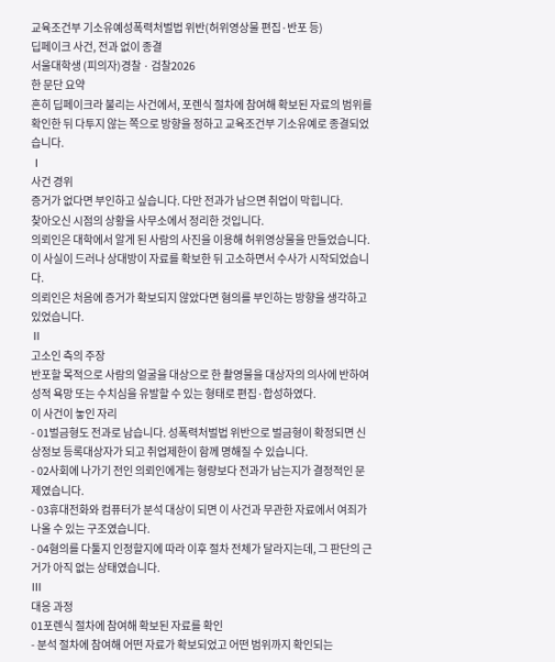교육조건부 기소유예성폭력처벌법 위반(허위영상물 편집·반포 등)
딥페이크 사건, 전과 없이 종결
서울대학생 (피의자)경찰 · 검찰2026
한 문단 요약
흔히 딥페이크라 불리는 사건에서, 포렌식 절차에 참여해 확보된 자료의 범위를 확인한 뒤 다투지 않는 쪽으로 방향을 정하고 교육조건부 기소유예로 종결되었습니다.
Ⅰ
사건 경위
증거가 없다면 부인하고 싶습니다. 다만 전과가 남으면 취업이 막힙니다.
찾아오신 시점의 상황을 사무소에서 정리한 것입니다.
의뢰인은 대학에서 알게 된 사람의 사진을 이용해 허위영상물을 만들었습니다.
이 사실이 드러나 상대방이 자료를 확보한 뒤 고소하면서 수사가 시작되었습니다.
의뢰인은 처음에 증거가 확보되지 않았다면 혐의를 부인하는 방향을 생각하고 있었습니다.
Ⅱ
고소인 측의 주장
반포할 목적으로 사람의 얼굴을 대상으로 한 촬영물을 대상자의 의사에 반하여 성적 욕망 또는 수치심을 유발할 수 있는 형태로 편집·합성하였다.
이 사건이 놓인 자리
- 01벌금형도 전과로 남습니다. 성폭력처벌법 위반으로 벌금형이 확정되면 신상정보 등록대상자가 되고 취업제한이 함께 명해질 수 있습니다.
- 02사회에 나가기 전인 의뢰인에게는 형량보다 전과가 남는지가 결정적인 문제였습니다.
- 03휴대전화와 컴퓨터가 분석 대상이 되면 이 사건과 무관한 자료에서 여죄가 나올 수 있는 구조였습니다.
- 04혐의를 다툴지 인정할지에 따라 이후 절차 전체가 달라지는데, 그 판단의 근거가 아직 없는 상태였습니다.
Ⅲ
대응 과정
01포렌식 절차에 참여해 확보된 자료를 확인
- 분석 절차에 참여해 어떤 자료가 확보되었고 어떤 범위까지 확인되는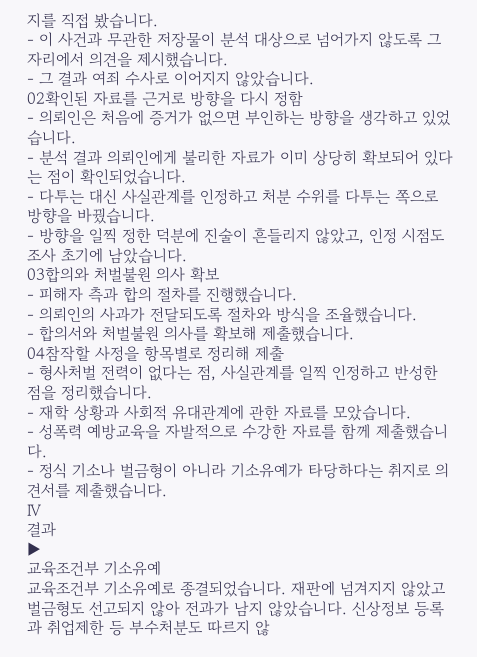지를 직접 봤습니다.
- 이 사건과 무관한 저장물이 분석 대상으로 넘어가지 않도록 그 자리에서 의견을 제시했습니다.
- 그 결과 여죄 수사로 이어지지 않았습니다.
02확인된 자료를 근거로 방향을 다시 정함
- 의뢰인은 처음에 증거가 없으면 부인하는 방향을 생각하고 있었습니다.
- 분석 결과 의뢰인에게 불리한 자료가 이미 상당히 확보되어 있다는 점이 확인되었습니다.
- 다투는 대신 사실관계를 인정하고 처분 수위를 다투는 쪽으로 방향을 바꿨습니다.
- 방향을 일찍 정한 덕분에 진술이 흔들리지 않았고, 인정 시점도 조사 초기에 남았습니다.
03합의와 처벌불원 의사 확보
- 피해자 측과 합의 절차를 진행했습니다.
- 의뢰인의 사과가 전달되도록 절차와 방식을 조율했습니다.
- 합의서와 처벌불원 의사를 확보해 제출했습니다.
04참작할 사정을 항목별로 정리해 제출
- 형사처벌 전력이 없다는 점, 사실관계를 일찍 인정하고 반성한 점을 정리했습니다.
- 재학 상황과 사회적 유대관계에 관한 자료를 모았습니다.
- 성폭력 예방교육을 자발적으로 수강한 자료를 함께 제출했습니다.
- 정식 기소나 벌금형이 아니라 기소유예가 타당하다는 취지로 의견서를 제출했습니다.
Ⅳ
결과
▶
교육조건부 기소유예
교육조건부 기소유예로 종결되었습니다. 재판에 넘겨지지 않았고 벌금형도 선고되지 않아 전과가 남지 않았습니다. 신상정보 등록과 취업제한 등 부수처분도 따르지 않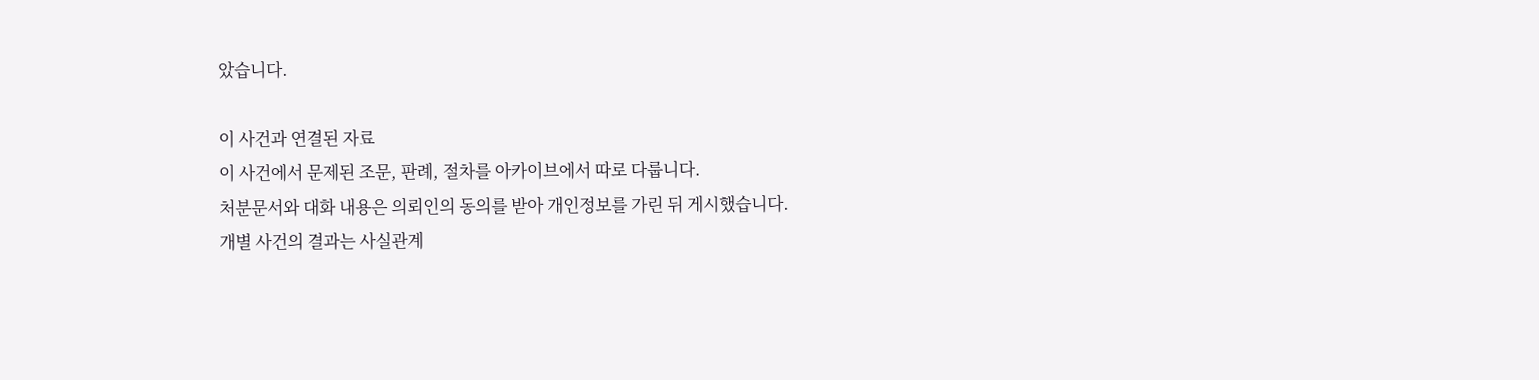았습니다.

이 사건과 연결된 자료
이 사건에서 문제된 조문, 판례, 절차를 아카이브에서 따로 다룹니다.
처분문서와 대화 내용은 의뢰인의 동의를 받아 개인정보를 가린 뒤 게시했습니다.
개별 사건의 결과는 사실관계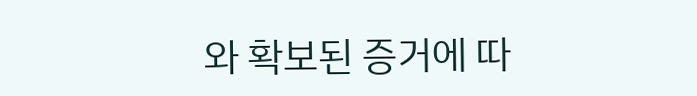와 확보된 증거에 따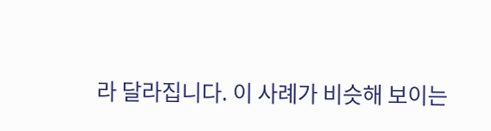라 달라집니다. 이 사례가 비슷해 보이는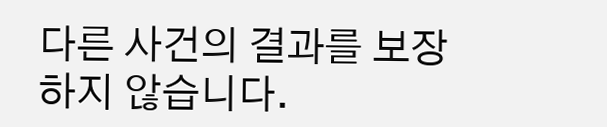다른 사건의 결과를 보장하지 않습니다.